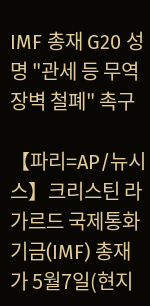IMF 총재 G20 성명 "관세 등 무역장벽 철폐" 촉구

【파리=AP/뉴시스】크리스틴 라가르드 국제통화기금(IMF) 총재가 5월7일(현지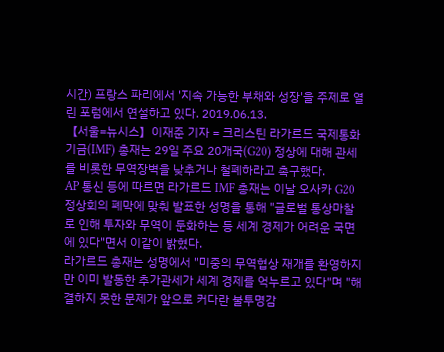시간) 프랑스 파리에서 '지속 가능한 부채와 성장'을 주제로 열린 포럼에서 연설하고 있다. 2019.06.13.
【서울=뉴시스】이재준 기자 = 크리스틴 라가르드 국제통화기금(IMF) 총재는 29일 주요 20개국(G20) 정상에 대해 관세를 비롯한 무역장벽을 낮추거나 철폐하라고 촉구했다.
AP 통신 등에 따르면 라가르드 IMF 총재는 이날 오사카 G20 정상회의 폐막에 맞춰 발표한 성명을 통해 "글로벌 통상마찰로 인해 투자와 무역이 둔화하는 등 세계 경제가 어려운 국면에 있다"면서 이같이 밝혔다.
라가르드 총재는 성명에서 "미중의 무역협상 재개를 환영하지만 이미 발동한 추가관세가 세계 경제를 억누르고 있다"며 "해결하지 못한 문제가 앞으로 커다란 불투명감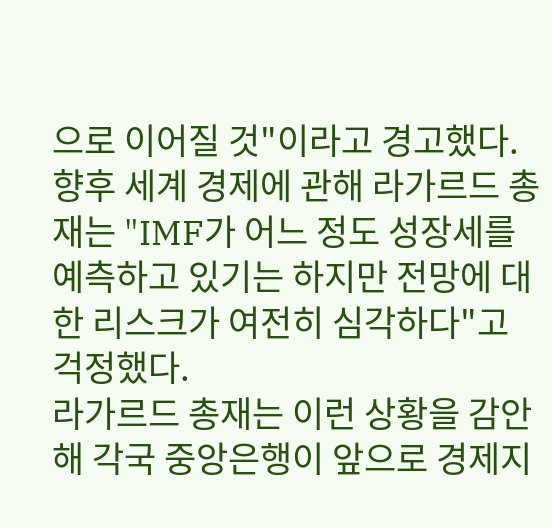으로 이어질 것"이라고 경고했다.
향후 세계 경제에 관해 라가르드 총재는 "IMF가 어느 정도 성장세를 예측하고 있기는 하지만 전망에 대한 리스크가 여전히 심각하다"고 걱정했다.
라가르드 총재는 이런 상황을 감안해 각국 중앙은행이 앞으로 경제지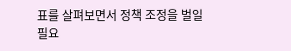표를 살펴보면서 정책 조정을 벌일 필요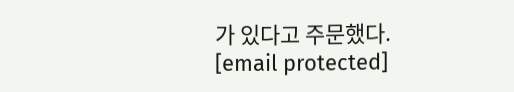가 있다고 주문했다.
[email protected]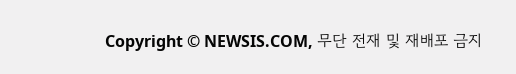Copyright © NEWSIS.COM, 무단 전재 및 재배포 금지